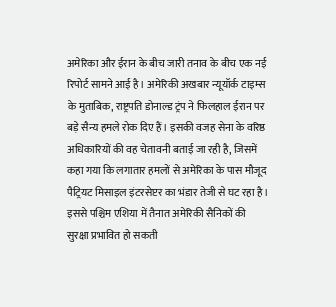अमेरिका और ईरान के बीच जारी तनाव के बीच एक नई रिपोर्ट सामने आई है। अमेरिकी अखबार न्यूयॉर्क टाइम्स के मुताबिक, राष्ट्रपति डोनाल्ड ट्रंप ने फिलहाल ईरान पर बड़े सैन्य हमले रोक दिए हैं। इसकी वजह सेना के वरिष्ठ अधिकारियों की वह चेतावनी बताई जा रही है, जिसमें कहा गया कि लगातार हमलों से अमेरिका के पास मौजूद पैट्रियट मिसाइल इंटरसेप्टर का भंडार तेजी से घट रहा है। इससे पश्चिम एशिया में तैनात अमेरिकी सैनिकों की सुरक्षा प्रभावित हो सकती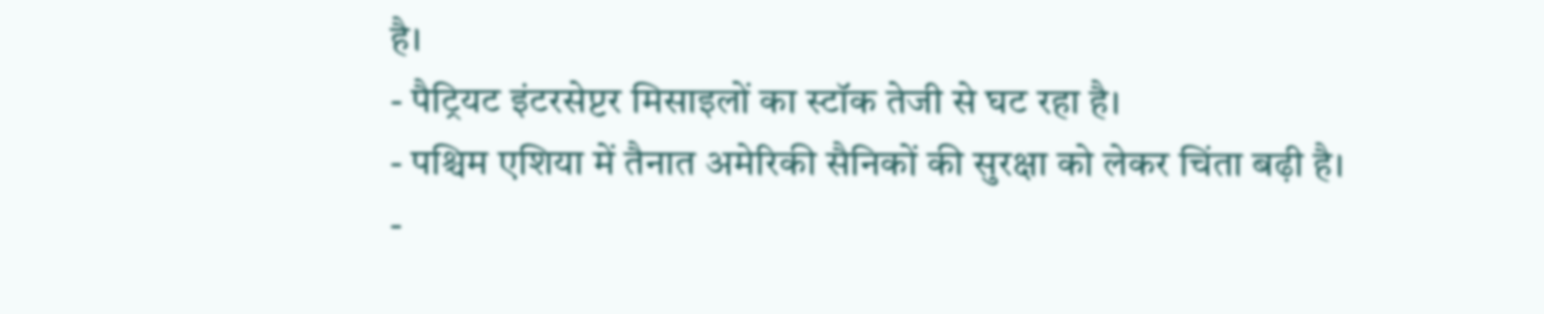है।
- पैट्रियट इंटरसेप्टर मिसाइलों का स्टॉक तेजी से घट रहा है।
- पश्चिम एशिया में तैनात अमेरिकी सैनिकों की सुरक्षा को लेकर चिंता बढ़ी है।
-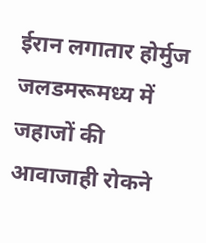ईरान लगातार होर्मुज जलडमरूमध्य में जहाजों की आवाजाही रोकने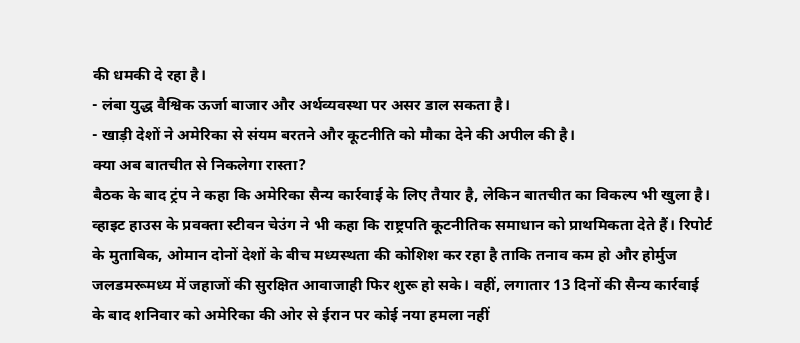की धमकी दे रहा है।
- लंबा युद्ध वैश्विक ऊर्जा बाजार और अर्थव्यवस्था पर असर डाल सकता है।
- खाड़ी देशों ने अमेरिका से संयम बरतने और कूटनीति को मौका देने की अपील की है।
क्या अब बातचीत से निकलेगा रास्ता?
बैठक के बाद ट्रंप ने कहा कि अमेरिका सैन्य कार्रवाई के लिए तैयार है, लेकिन बातचीत का विकल्प भी खुला है। व्हाइट हाउस के प्रवक्ता स्टीवन चेउंग ने भी कहा कि राष्ट्रपति कूटनीतिक समाधान को प्राथमिकता देते हैं। रिपोर्ट के मुताबिक, ओमान दोनों देशों के बीच मध्यस्थता की कोशिश कर रहा है ताकि तनाव कम हो और होर्मुज जलडमरूमध्य में जहाजों की सुरक्षित आवाजाही फिर शुरू हो सके। वहीं, लगातार 13 दिनों की सैन्य कार्रवाई के बाद शनिवार को अमेरिका की ओर से ईरान पर कोई नया हमला नहीं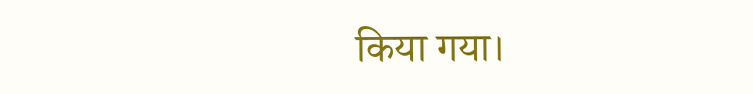किया गया।